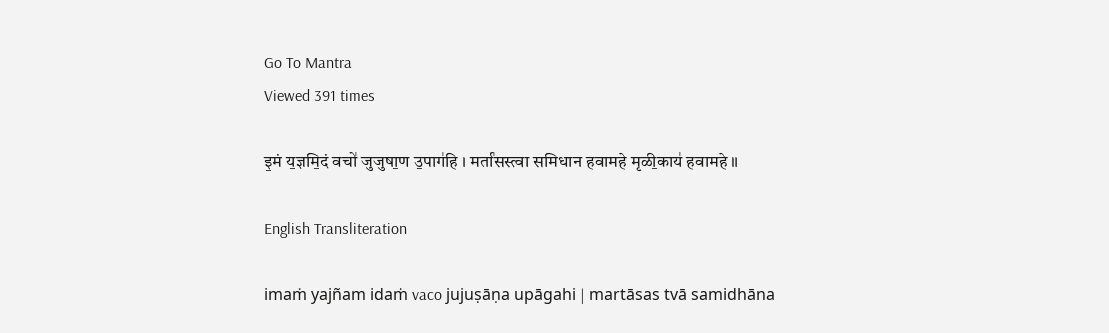Go To Mantra
Viewed 391 times

इ॒मं य॒ज्ञमि॒दं वचो॑ जुजुषा॒ण उ॒पाग॑हि । मर्ता॑सस्त्वा समिधान हवामहे मृळी॒काय॑ हवामहे ॥

English Transliteration

imaṁ yajñam idaṁ vaco jujuṣāṇa upāgahi | martāsas tvā samidhāna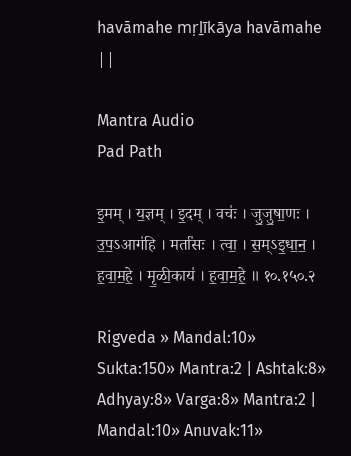havāmahe mṛḻīkāya havāmahe ||

Mantra Audio
Pad Path

इ॒मम् । य॒ज्ञम् । इ॒दम् । वचः॑ । जु॒जु॒षा॒णः । उ॒प॒ऽआग॑हि । मर्ता॑सः । त्वा॒ । स॒म्ऽइ॒धा॒न॒ । ह॒वा॒म॒हे॒ । मृ॒ळी॒काय॑ । ह॒वा॒म॒हे॒ ॥ १०.१५०.२

Rigveda » Mandal:10» Sukta:150» Mantra:2 | Ashtak:8» Adhyay:8» Varga:8» Mantra:2 | Mandal:10» Anuvak:11»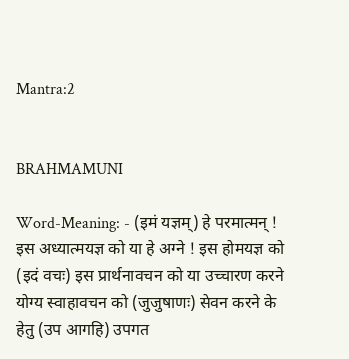Mantra:2


BRAHMAMUNI

Word-Meaning: - (इमं यज्ञम्) हे परमात्मन् ! इस अध्यात्मयज्ञ को या हे अग्ने ! इस होमयज्ञ को (इदं वचः) इस प्रार्थनावचन को या उच्चारण करने योग्य स्वाहावचन को (जुजुषाणः) सेवन करने के हेतु (उप आगहि) उपगत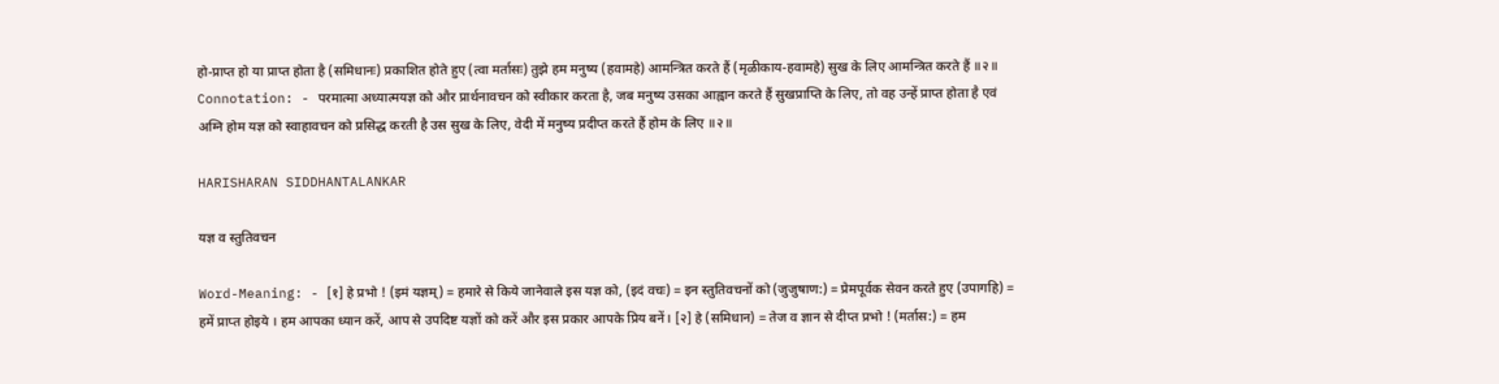हो-प्राप्त हो या प्राप्त होता है (समिधानः) प्रकाशित होते हुए (त्वा मर्तासः) तुझे हम मनुष्य (हवामहे) आमन्त्रित करते हैं (मृळीकाय-हवामहे) सुख के लिए आमन्त्रित करते हैं ॥२॥
Connotation: - परमात्मा अध्यात्मयज्ञ को और प्रार्थनावचन को स्वीकार करता है, जब मनुष्य उसका आह्वान करते हैं सुखप्राप्ति के लिए, तो वह उन्हें प्राप्त होता है एवं अग्नि होम यज्ञ को स्वाहावचन को प्रसिद्ध करती है उस सुख के लिए, वेदी में मनुष्य प्रदीप्त करते हैं होम के लिए ॥२॥

HARISHARAN SIDDHANTALANKAR

यज्ञ व स्तुतिवचन

Word-Meaning: - [१] हे प्रभो ! (इमं यज्ञम्) = हमारे से किये जानेवाले इस यज्ञ को, (इदं वचः) = इन स्तुतिवचनों को (जुजुषाण:) = प्रेमपूर्वक सेवन करते हुए (उपागहि) = हमें प्राप्त होइये । हम आपका ध्यान करें, आप से उपदिष्ट यज्ञों को करें और इस प्रकार आपके प्रिय बनें। [२] हे (समिधान) = तेज व ज्ञान से दीप्त प्रभो ! (मर्तास:) = हम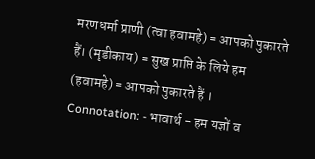मरणधर्मा प्राणी (त्वा हवामहे) = आपको पुकारते हैं। (मृडीकाय) = सुख प्राप्ति के लिये हम (हवामहे) = आपको पुकारते हैं ।
Connotation: - भावार्थ - हम यज्ञों व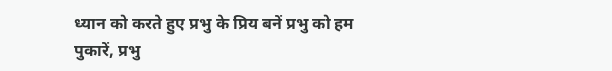ध्यान को करते हुए प्रभु के प्रिय बनें प्रभु को हम पुकारें, प्रभु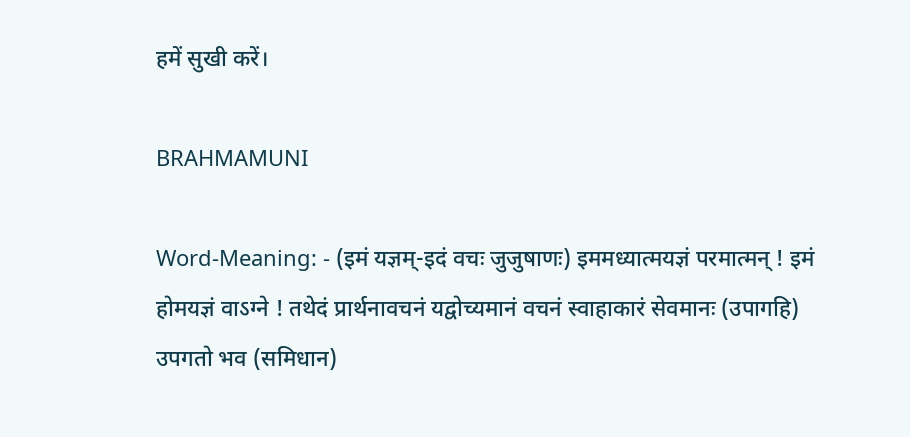हमें सुखी करें।

BRAHMAMUNI

Word-Meaning: - (इमं यज्ञम्-इदं वचः जुजुषाणः) इममध्यात्मयज्ञं परमात्मन् ! इमं होमयज्ञं वाऽग्ने ! तथेदं प्रार्थनावचनं यद्वोच्यमानं वचनं स्वाहाकारं सेवमानः (उपागहि) उपगतो भव (समिधान)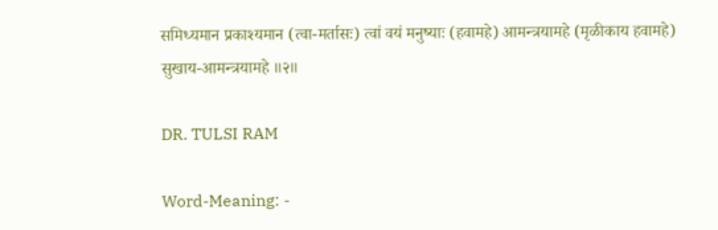समिध्यमान प्रकाश्यमान (त्वा-मर्तासः) त्वां वयं मनुष्याः (हवामहे) आमन्त्रयामहे (मृळीकाय हवामहे) सुखाय-आमन्त्रयामहे ॥२॥

DR. TULSI RAM

Word-Meaning: -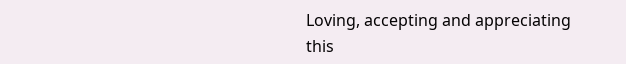Loving, accepting and appreciating this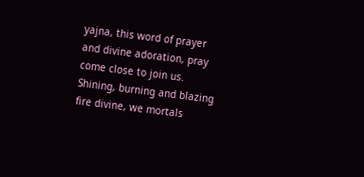yajna, this word of prayer and divine adoration, pray come close to join us. Shining, burning and blazing fire divine, we mortals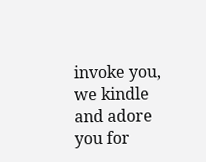invoke you, we kindle and adore you for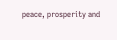peace, prosperity and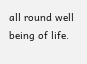all round well being of life.